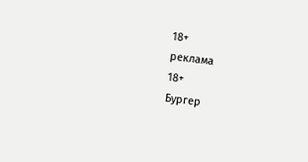18+
реклама
18+
Бургер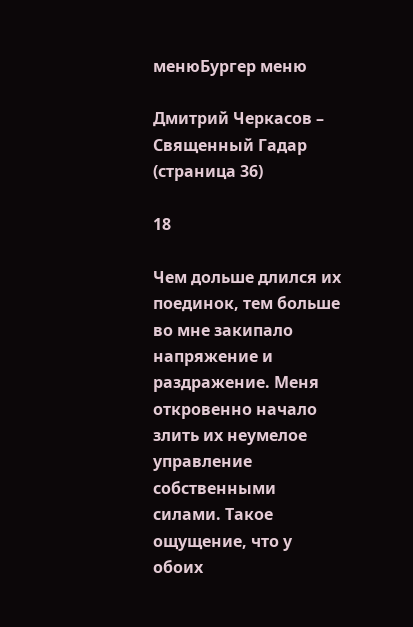менюБургер меню

Дмитрий Черкасов – Священный Гадар (страница 36)

18

Чем дольше длился их поединок, тем больше во мне закипало напряжение и раздражение. Меня откровенно начало злить их неумелое управление собственными силами. Такое ощущение, что у обоих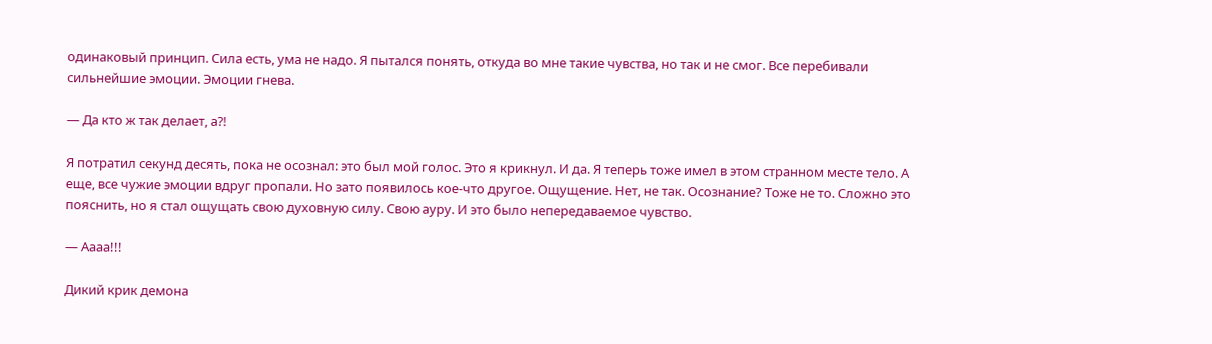одинаковый принцип. Сила есть, ума не надо. Я пытался понять, откуда во мне такие чувства, но так и не смог. Все перебивали сильнейшие эмоции. Эмоции гнева.

— Да кто ж так делает, а⁈

Я потратил секунд десять, пока не осознал: это был мой голос. Это я крикнул. И да. Я теперь тоже имел в этом странном месте тело. А еще, все чужие эмоции вдруг пропали. Но зато появилось кое-что другое. Ощущение. Нет, не так. Осознание? Тоже не то. Сложно это пояснить, но я стал ощущать свою духовную силу. Свою ауру. И это было непередаваемое чувство.

— Аааа!!!

Дикий крик демона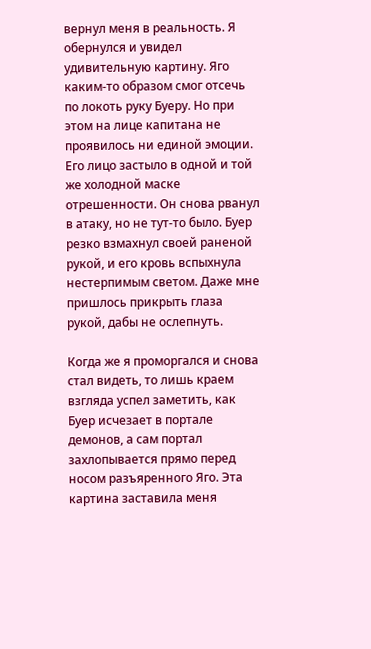вернул меня в реальность. Я обернулся и увидел удивительную картину. Яго каким-то образом смог отсечь по локоть руку Буеру. Но при этом на лице капитана не проявилось ни единой эмоции. Его лицо застыло в одной и той же холодной маске отрешенности. Он снова рванул в атаку, но не тут-то было. Буер резко взмахнул своей раненой рукой, и его кровь вспыхнула нестерпимым светом. Даже мне пришлось прикрыть глаза рукой, дабы не ослепнуть.

Когда же я проморгался и снова стал видеть, то лишь краем взгляда успел заметить, как Буер исчезает в портале демонов, а сам портал захлопывается прямо перед носом разъяренного Яго. Эта картина заставила меня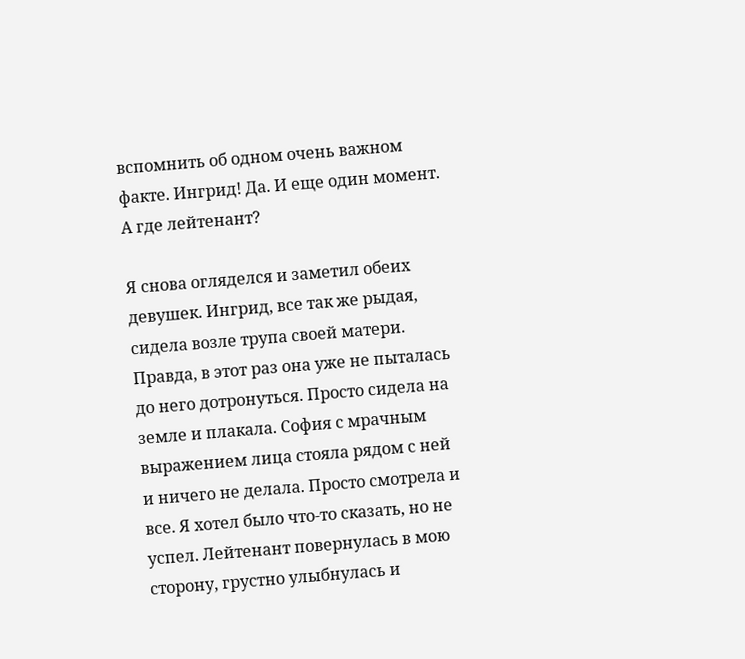вспомнить об одном очень важном факте. Ингрид! Да. И еще один момент. А где лейтенант?

Я снова огляделся и заметил обеих девушек. Ингрид, все так же рыдая, сидела возле трупа своей матери. Правда, в этот раз она уже не пыталась до него дотронуться. Просто сидела на земле и плакала. София с мрачным выражением лица стояла рядом с ней и ничего не делала. Просто смотрела и все. Я хотел было что-то сказать, но не успел. Лейтенант повернулась в мою сторону, грустно улыбнулась и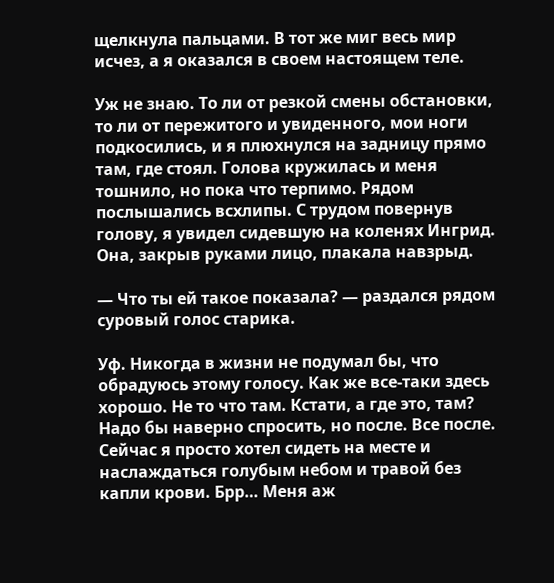щелкнула пальцами. В тот же миг весь мир исчез, а я оказался в своем настоящем теле.

Уж не знаю. То ли от резкой смены обстановки, то ли от пережитого и увиденного, мои ноги подкосились, и я плюхнулся на задницу прямо там, где стоял. Голова кружилась и меня тошнило, но пока что терпимо. Рядом послышались всхлипы. С трудом повернув голову, я увидел сидевшую на коленях Ингрид. Она, закрыв руками лицо, плакала навзрыд.

— Что ты ей такое показала? — раздался рядом суровый голос старика.

Уф. Никогда в жизни не подумал бы, что обрадуюсь этому голосу. Как же все-таки здесь хорошо. Не то что там. Кстати, а где это, там? Надо бы наверно спросить, но после. Все после. Сейчас я просто хотел сидеть на месте и наслаждаться голубым небом и травой без капли крови. Брр… Меня аж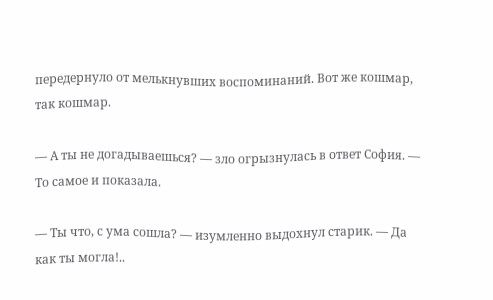передернуло от мелькнувших воспоминаний. Вот же кошмар, так кошмар.

— А ты не догадываешься? — зло огрызнулась в ответ София. — То самое и показала.

— Ты что, с ума сошла? — изумленно выдохнул старик. — Да как ты могла!..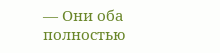— Они оба полностью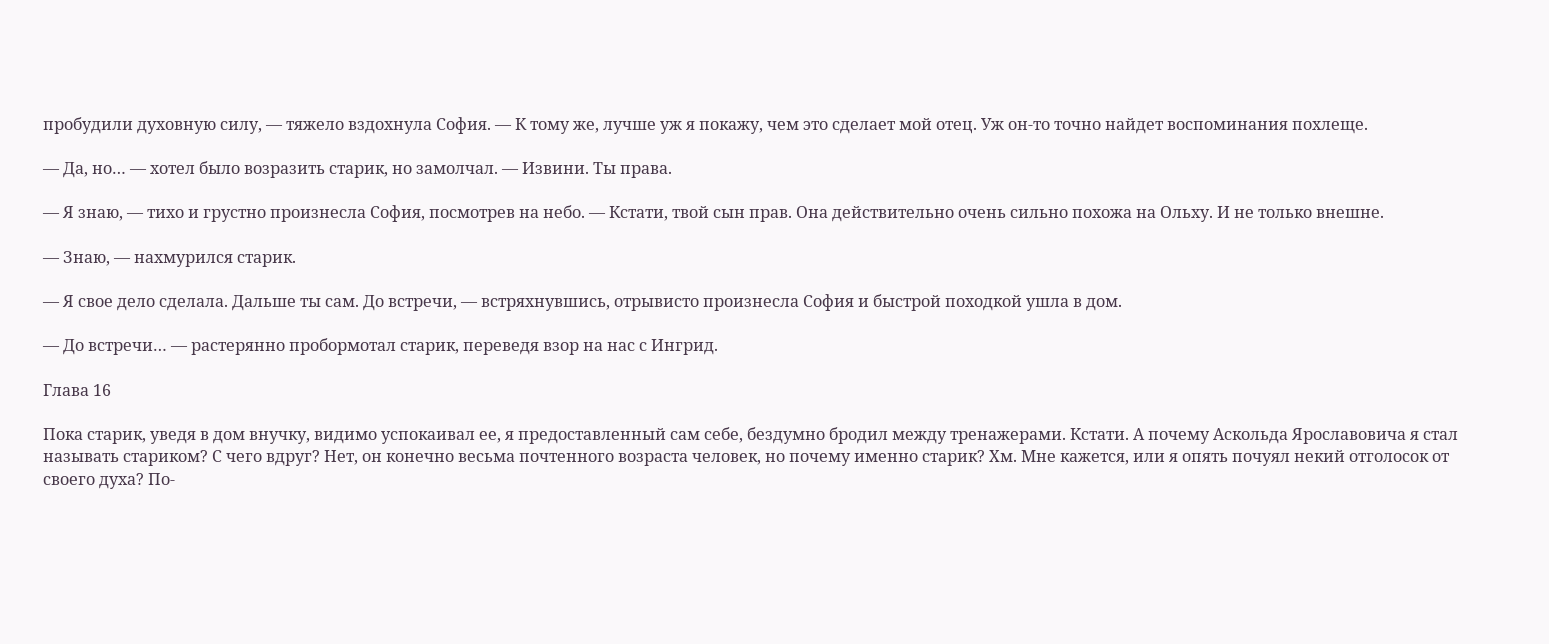пробудили духовную силу, — тяжело вздохнула София. — К тому же, лучше уж я покажу, чем это сделает мой отец. Уж он-то точно найдет воспоминания похлеще.

— Да, но… — хотел было возразить старик, но замолчал. — Извини. Ты права.

— Я знаю, — тихо и грустно произнесла София, посмотрев на небо. — Кстати, твой сын прав. Она действительно очень сильно похожа на Ольху. И не только внешне.

— Знаю, — нахмурился старик.

— Я свое дело сделала. Дальше ты сам. До встречи, — встряхнувшись, отрывисто произнесла София и быстрой походкой ушла в дом.

— До встречи… — растерянно пробормотал старик, переведя взор на нас с Ингрид.

Глава 16

Пока старик, уведя в дом внучку, видимо успокаивал ее, я предоставленный сам себе, бездумно бродил между тренажерами. Кстати. А почему Аскольда Ярославовича я стал называть стариком? С чего вдруг? Нет, он конечно весьма почтенного возраста человек, но почему именно старик? Хм. Мне кажется, или я опять почуял некий отголосок от своего духа? По-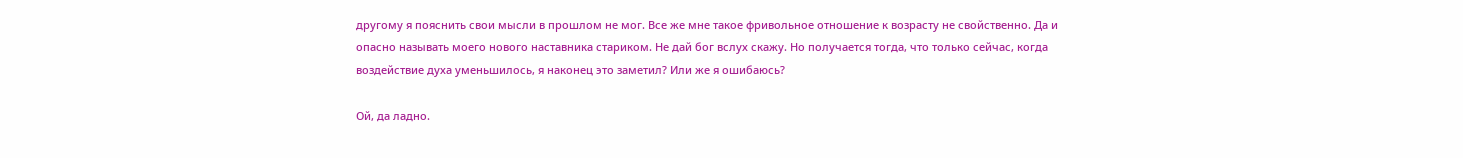другому я пояснить свои мысли в прошлом не мог. Все же мне такое фривольное отношение к возрасту не свойственно. Да и опасно называть моего нового наставника стариком. Не дай бог вслух скажу. Но получается тогда, что только сейчас, когда воздействие духа уменьшилось, я наконец это заметил? Или же я ошибаюсь?

Ой, да ладно.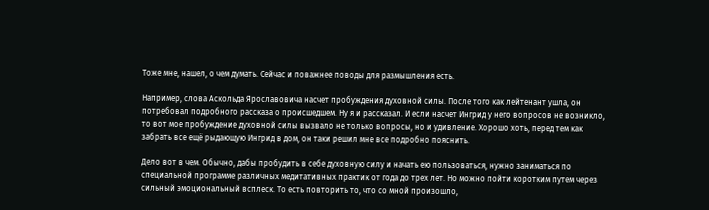Тоже мне, нашел, о чем думать. Сейчас и поважнее поводы для размышления есть.

Например, слова Аскольда Ярославовича насчет пробуждения духовной силы. После того как лейтенант ушла, он потребовал подробного рассказа о происшедшем. Ну я и рассказал. И если насчет Ингрид у него вопросов не возникло, то вот мое пробуждение духовной силы вызвало не только вопросы, но и удивление. Хорошо хоть, перед тем как забрать все ещё рыдающую Ингрид в дом, он таки решил мне все подробно пояснить.

Дело вот в чем. Обычно, дабы пробудить в себе духовную силу и начать ею пользоваться, нужно заниматься по специальной программе различных медитативных практик от года до трех лет. Но можно пойти коротким путем через сильный эмоциональный всплеск. То есть повторить то, что со мной произошло,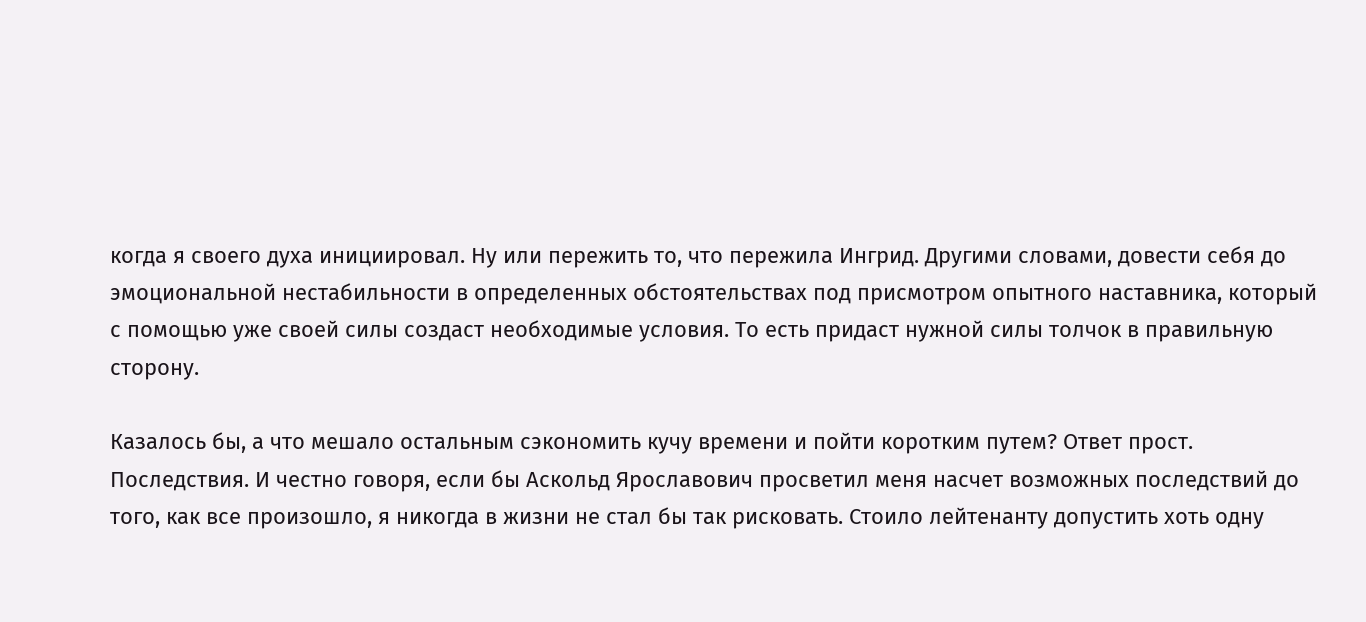когда я своего духа инициировал. Ну или пережить то, что пережила Ингрид. Другими словами, довести себя до эмоциональной нестабильности в определенных обстоятельствах под присмотром опытного наставника, который с помощью уже своей силы создаст необходимые условия. То есть придаст нужной силы толчок в правильную сторону.

Казалось бы, а что мешало остальным сэкономить кучу времени и пойти коротким путем? Ответ прост. Последствия. И честно говоря, если бы Аскольд Ярославович просветил меня насчет возможных последствий до того, как все произошло, я никогда в жизни не стал бы так рисковать. Стоило лейтенанту допустить хоть одну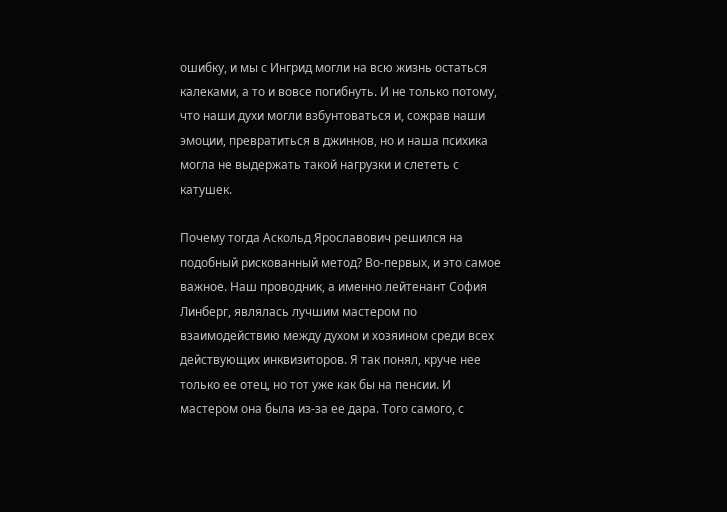ошибку, и мы с Ингрид могли на всю жизнь остаться калеками, а то и вовсе погибнуть. И не только потому, что наши духи могли взбунтоваться и, сожрав наши эмоции, превратиться в джиннов, но и наша психика могла не выдержать такой нагрузки и слететь с катушек.

Почему тогда Аскольд Ярославович решился на подобный рискованный метод? Во-первых, и это самое важное. Наш проводник, а именно лейтенант София Линберг, являлась лучшим мастером по взаимодействию между духом и хозяином среди всех действующих инквизиторов. Я так понял, круче нее только ее отец, но тот уже как бы на пенсии. И мастером она была из-за ее дара. Того самого, с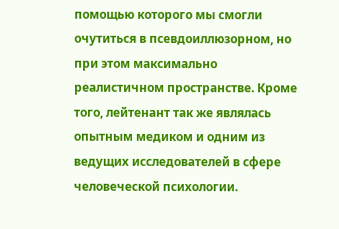помощью которого мы смогли очутиться в псевдоиллюзорном, но при этом максимально реалистичном пространстве. Кроме того, лейтенант так же являлась опытным медиком и одним из ведущих исследователей в сфере человеческой психологии.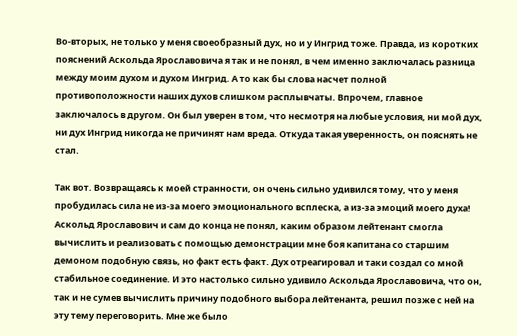Во-вторых, не только у меня своеобразный дух, но и у Ингрид тоже. Правда, из коротких пояснений Аскольда Ярославовича я так и не понял, в чем именно заключалась разница между моим духом и духом Ингрид. А то как бы слова насчет полной противоположности наших духов слишком расплывчаты. Впрочем, главное заключалось в другом. Он был уверен в том, что несмотря на любые условия, ни мой дух, ни дух Ингрид никогда не причинят нам вреда. Откуда такая уверенность, он пояснять не стал.

Так вот. Возвращаясь к моей странности, он очень сильно удивился тому, что у меня пробудилась сила не из-за моего эмоционального всплеска, а из-за эмоций моего духа! Аскольд Ярославович и сам до конца не понял, каким образом лейтенант смогла вычислить и реализовать с помощью демонстрации мне боя капитана со старшим демоном подобную связь, но факт есть факт. Дух отреагировал и таки создал со мной стабильное соединение. И это настолько сильно удивило Аскольда Ярославовича, что он, так и не сумев вычислить причину подобного выбора лейтенанта, решил позже с ней на эту тему переговорить. Мне же было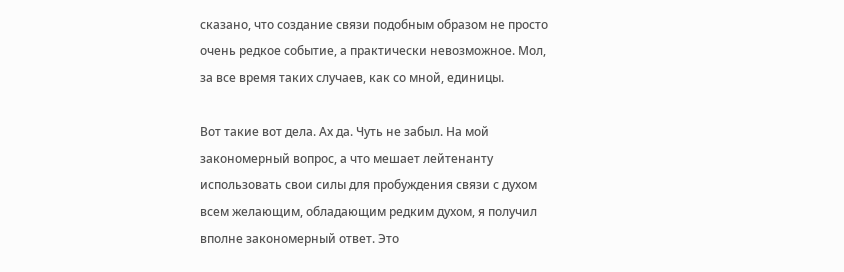сказано, что создание связи подобным образом не просто очень редкое событие, а практически невозможное. Мол, за все время таких случаев, как со мной, единицы.

Вот такие вот дела. Ах да. Чуть не забыл. На мой закономерный вопрос, а что мешает лейтенанту использовать свои силы для пробуждения связи с духом всем желающим, обладающим редким духом, я получил вполне закономерный ответ. Это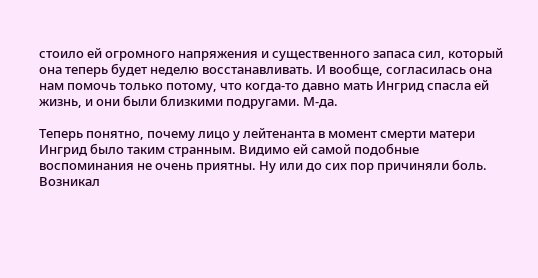стоило ей огромного напряжения и существенного запаса сил, который она теперь будет неделю восстанавливать. И вообще, согласилась она нам помочь только потому, что когда-то давно мать Ингрид спасла ей жизнь, и они были близкими подругами. М-да.

Теперь понятно, почему лицо у лейтенанта в момент смерти матери Ингрид было таким странным. Видимо ей самой подобные воспоминания не очень приятны. Ну или до сих пор причиняли боль. Возникал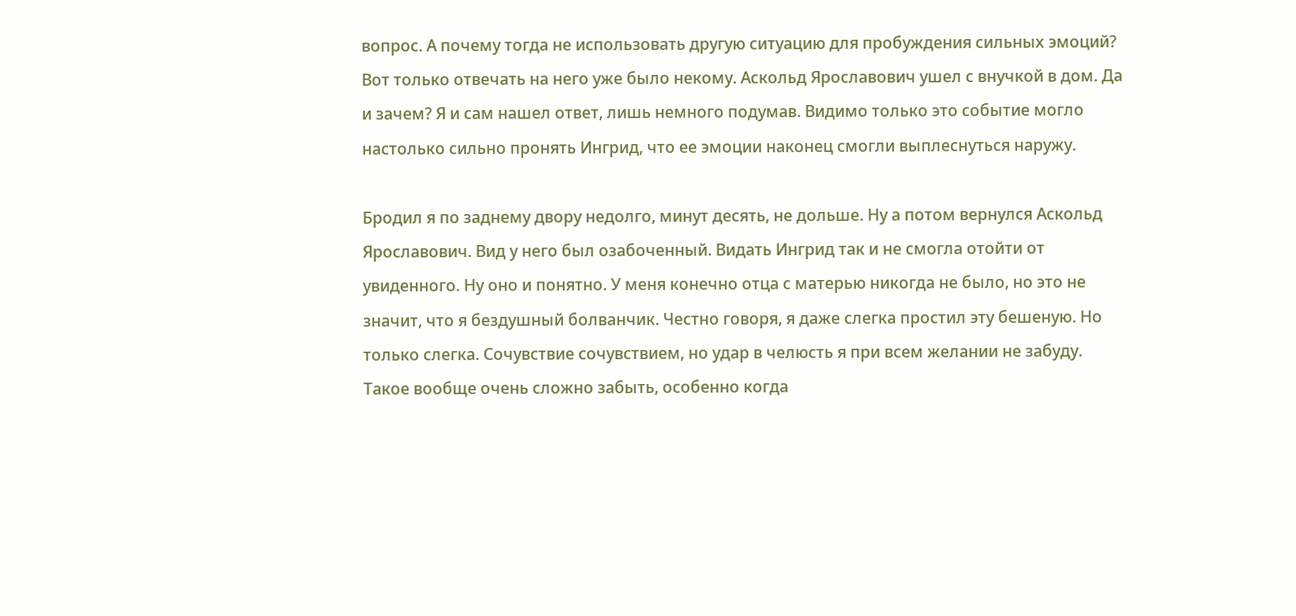вопрос. А почему тогда не использовать другую ситуацию для пробуждения сильных эмоций? Вот только отвечать на него уже было некому. Аскольд Ярославович ушел с внучкой в дом. Да и зачем? Я и сам нашел ответ, лишь немного подумав. Видимо только это событие могло настолько сильно пронять Ингрид, что ее эмоции наконец смогли выплеснуться наружу.

Бродил я по заднему двору недолго, минут десять, не дольше. Ну а потом вернулся Аскольд Ярославович. Вид у него был озабоченный. Видать Ингрид так и не смогла отойти от увиденного. Ну оно и понятно. У меня конечно отца с матерью никогда не было, но это не значит, что я бездушный болванчик. Честно говоря, я даже слегка простил эту бешеную. Но только слегка. Сочувствие сочувствием, но удар в челюсть я при всем желании не забуду. Такое вообще очень сложно забыть, особенно когда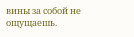вины за собой не ощущаешь.